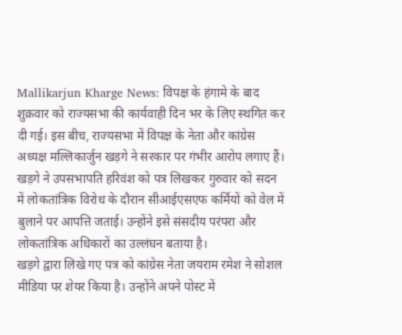Mallikarjun Kharge News: विपक्ष के हंगामे के बाद शुक्रवार को राज्यसभा की कार्यवाही दिन भर के लिए स्थगित कर दी गई। इस बीच, राज्यसभा में विपक्ष के नेता और कांग्रेस अध्यक्ष मल्लिकार्जुन खड़गे ने सरकार पर गंभीर आरोप लगाए हैं। खड़गे ने उपसभापति हरिवंश को पत्र लिखकर गुरुवार को सदन में लोकतांत्रिक विरोध के दौरान सीआईएसएफ कर्मियों को वेल में बुलाने पर आपत्ति जताई। उन्होंने इसे संसदीय परंपरा और लोकतांत्रिक अधिकारों का उल्लंघन बताया है।
खड़गे द्वारा लिखे गए पत्र को कांग्रेस नेता जयराम रमेश ने सोशल मीडिया पर शेयर किया है। उन्होंने अपने पोस्ट में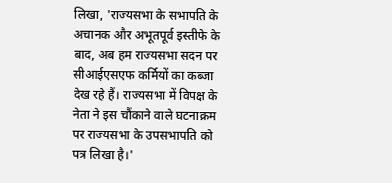लिखा, 'राज्यसभा के सभापति के अचानक और अभूतपूर्व इस्तीफे के बाद, अब हम राज्यसभा सदन पर सीआईएसएफ कर्मियों का कब्जा देख रहे हैं। राज्यसभा में विपक्ष के नेता ने इस चौंकाने वाले घटनाक्रम पर राज्यसभा के उपसभापति को पत्र लिखा है।'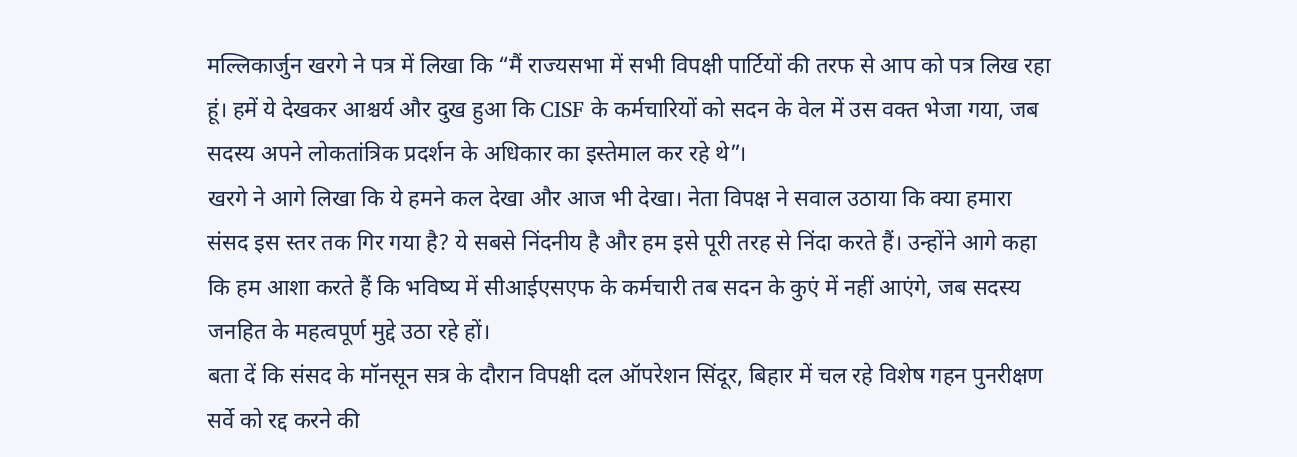मल्लिकार्जुन खरगे ने पत्र में लिखा कि “मैं राज्यसभा में सभी विपक्षी पार्टियों की तरफ से आप को पत्र लिख रहा हूं। हमें ये देखकर आश्चर्य और दुख हुआ कि CISF के कर्मचारियों को सदन के वेल में उस वक्त भेजा गया, जब सदस्य अपने लोकतांत्रिक प्रदर्शन के अधिकार का इस्तेमाल कर रहे थे”।
खरगे ने आगे लिखा कि ये हमने कल देखा और आज भी देखा। नेता विपक्ष ने सवाल उठाया कि क्या हमारा संसद इस स्तर तक गिर गया है? ये सबसे निंदनीय है और हम इसे पूरी तरह से निंदा करते हैं। उन्होंने आगे कहा कि हम आशा करते हैं कि भविष्य में सीआईएसएफ के कर्मचारी तब सदन के कुएं में नहीं आएंगे, जब सदस्य जनहित के महत्वपूर्ण मुद्दे उठा रहे हों।
बता दें कि संसद के मॉनसून सत्र के दौरान विपक्षी दल ऑपरेशन सिंदूर, बिहार में चल रहे विशेष गहन पुनरीक्षण सर्वे को रद्द करने की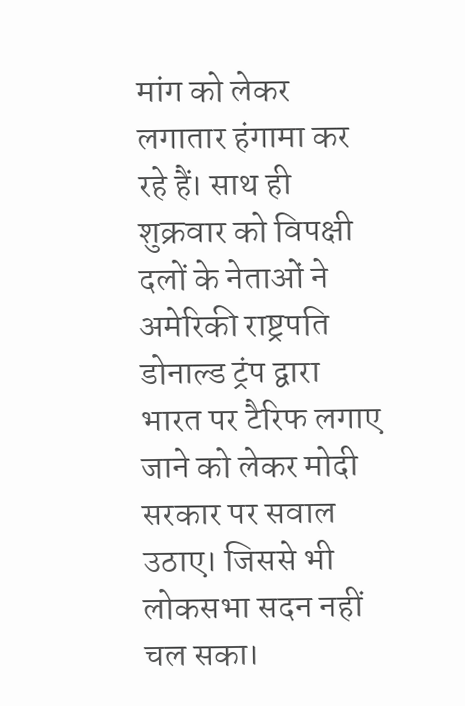मांग को लेकर लगातार हंगामा कर रहे हैं। साथ ही शुक्रवार को विपक्षी दलों के नेताओं ने अमेरिकी राष्ट्रपति डोनाल्ड ट्रंप द्वारा भारत पर टैरिफ लगाए जाने को लेकर मोदी सरकार पर सवाल उठाए। जिससे भी लोकसभा सदन नहीं चल सका।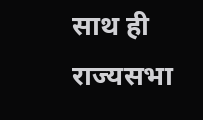साथ ही राज्यसभा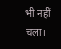भी नहीं चला।